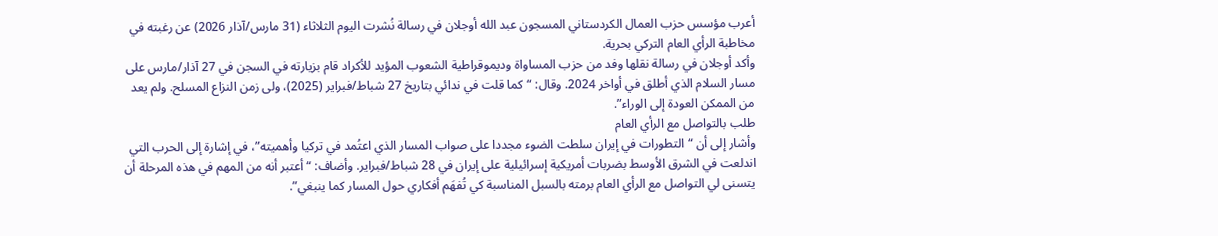أعرب مؤسس حزب العمال الكردستاني المسجون عبد الله أوجلان في رسالة نُشرت اليوم الثلاثاء (31 مارس/آذار 2026) عن رغبته في مخاطبة الرأي العام التركي بحرية.
وأكد أوجلان في رسالة نقلها وفد من حزب المساواة وديموقراطية الشعوب المؤيد للأكراد قام بزيارته في السجن في 27 آذار/مارس على مسار السلام الذي أطلق في أواخر 2024. وقال: “كما قلت في ندائي بتاريخ 27 شباط/فبراير (2025)، ولى زمن النزاع المسلح. ولم يعد من الممكن العودة إلى الوراء”.
طلب بالتواصل مع الرأي العام
وأشار إلى أن “التطورات في إيران سلطت الضوء مجددا على صواب المسار الذي اعتُمد في تركيا وأهميته”، في إشارة إلى الحرب التي اندلعت في الشرق الأوسط بضربات أمريكية إسرائيلية على إيران في 28 شباط/فبراير. وأضاف: “أعتبر أنه من المهم في هذه المرحلة أن يتسنى لي التواصل مع الرأي العام برمته بالسبل المناسبة كي تُفهَم أفكاري حول المسار كما ينبغي”.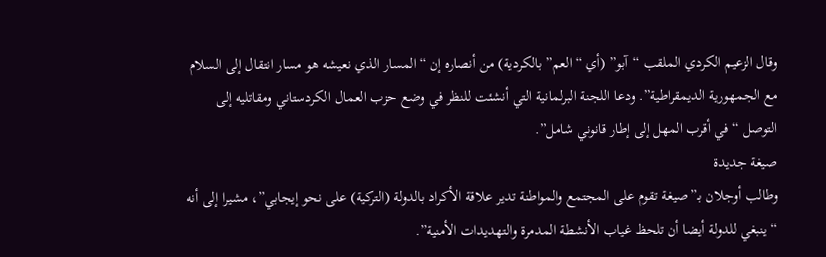وقال الزعيم الكردي الملقب “آبو” (أي “العم” بالكردية) من أنصاره إن “المسار الذي نعيشه هو مسار انتقال إلى السلام مع الجمهورية الديمقراطية”. ودعا اللجنة البرلمانية التي أنشئت للنظر في وضع حزب العمال الكردستاني ومقاتليه إلى التوصل “في أقرب المهل إلى إطار قانوني شامل”.
صيغة جديدة
وطالب أوجلان بـ”صيغة تقوم على المجتمع والمواطنة تدير علاقة الأكراد بالدولة (التركية) على نحو إيجابي”، مشيرا إلى أنه “ينبغي للدولة أيضا أن تلحظ غياب الأنشطة المدمرة والتهديدات الأمنية”.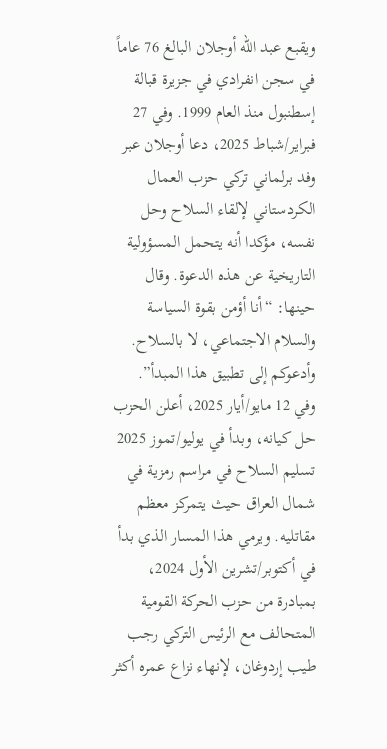ويقبع عبد الله أوجلان البالغ 76 عاماً في سجن انفرادي في جزيرة قبالة إسطنبول منذ العام 1999. وفي 27 فبراير/شباط 2025، دعا أوجلان عبر وفد برلماني تركي حزب العمال الكردستاني لإلقاء السلاح وحل نفسه، مؤكدا أنه يتحمل المسؤولية التاريخية عن هذه الدعوة. وقال حينها: “أنا أؤمن بقوة السياسة والسلام الاجتماعي، لا بالسلاح. وأدعوكم إلى تطبيق هذا المبدأ”.
وفي 12 مايو/أيار 2025، أعلن الحزب حل كيانه، وبدأ في يوليو/تموز 2025 تسليم السلاح في مراسم رمزية في شمال العراق حيث يتمركز معظم مقاتليه. ويرمي هذا المسار الذي بدأ في أكتوبر/تشرين الأول 2024، بمبادرة من حزب الحركة القومية المتحالف مع الرئيس التركي رجب طيب إردوغان، لإنهاء نزاع عمره أكثر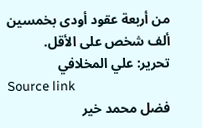من أربعة عقود أودى بخمسين ألف شخص على الأقل.
تحرير: علي المخلافي
Source link
فضل محمد خير